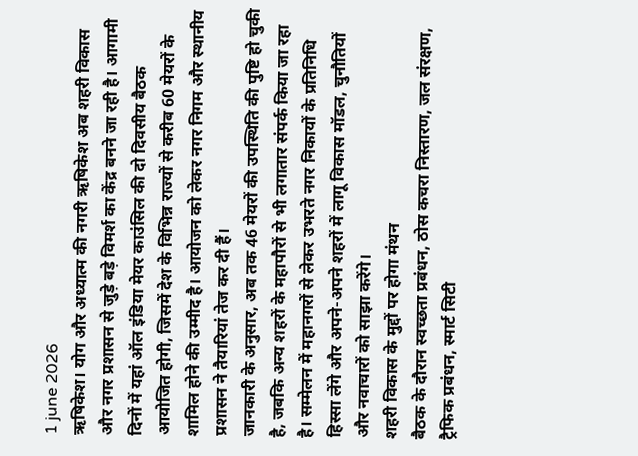1 june 2026
ऋषिकेश। योग और अध्यात्म की नगरी ऋषिकेश अब शहरी विकास और नगर प्रशासन से जुड़े बड़े विमर्श का केंद्र बनने जा रही है। आगामी दिनों में यहां ऑल इंडिया मेयर काउंसिल की दो दिवसीय बैठक आयोजित होगी, जिसमें देश के विभिन्न राज्यों से करीब 60 मेयरों के शामिल होने की उम्मीद है। आयोजन को लेकर नगर निगम और स्थानीय प्रशासन ने तैयारियां तेज कर दी हैं।
जानकारी के अनुसार, अब तक 46 मेयरों की उपस्थिति की पुष्टि हो चुकी है, जबकि अन्य शहरों के महापौरों से भी लगातार संपर्क किया जा रहा है। सम्मेलन में महानगरों से लेकर उभरते नगर निकायों के प्रतिनिधि हिस्सा लेंगे और अपने-अपने शहरों में लागू विकास मॉडल, चुनौतियों और नवाचारों को साझा करेंगे।
शहरी विकास के मुद्दों पर होगा मंथन
बैठक के दौरान स्वच्छता प्रबंधन, ठोस कचरा निस्तारण, जल संरक्षण, ट्रैफिक प्रबंधन, स्मार्ट सिटी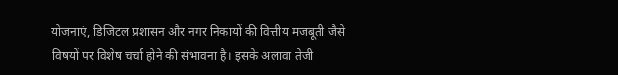योजनाएं, डिजिटल प्रशासन और नगर निकायों की वित्तीय मजबूती जैसे विषयों पर विशेष चर्चा होने की संभावना है। इसके अलावा तेजी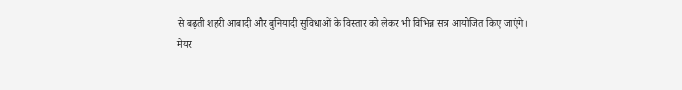से बढ़ती शहरी आबादी और बुनियादी सुविधाओं के विस्तार को लेकर भी विभिन्न सत्र आयोजित किए जाएंगे।
मेयर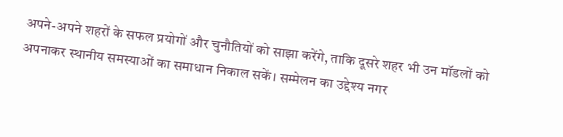अपने-अपने शहरों के सफल प्रयोगों और चुनौतियों को साझा करेंगे, ताकि दूसरे शहर भी उन मॉडलों को अपनाकर स्थानीय समस्याओं का समाधान निकाल सकें। सम्मेलन का उद्देश्य नगर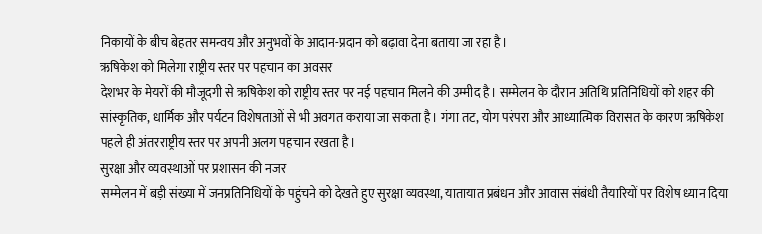निकायों के बीच बेहतर समन्वय और अनुभवों के आदान-प्रदान को बढ़ावा देना बताया जा रहा है।
ऋषिकेश को मिलेगा राष्ट्रीय स्तर पर पहचान का अवसर
देशभर के मेयरों की मौजूदगी से ऋषिकेश को राष्ट्रीय स्तर पर नई पहचान मिलने की उम्मीद है। सम्मेलन के दौरान अतिथि प्रतिनिधियों को शहर की सांस्कृतिक, धार्मिक और पर्यटन विशेषताओं से भी अवगत कराया जा सकता है। गंगा तट, योग परंपरा और आध्यात्मिक विरासत के कारण ऋषिकेश पहले ही अंतरराष्ट्रीय स्तर पर अपनी अलग पहचान रखता है।
सुरक्षा और व्यवस्थाओं पर प्रशासन की नजर
सम्मेलन में बड़ी संख्या में जनप्रतिनिधियों के पहुंचने को देखते हुए सुरक्षा व्यवस्था, यातायात प्रबंधन और आवास संबंधी तैयारियों पर विशेष ध्यान दिया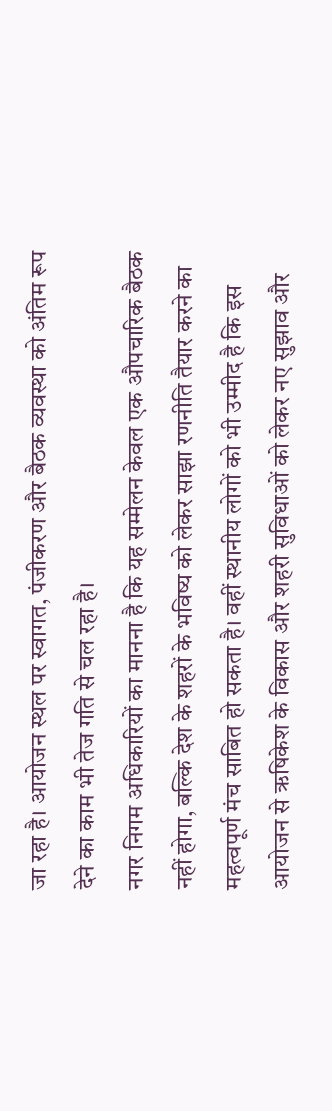जा रहा है। आयोजन स्थल पर स्वागत, पंजीकरण और बैठक व्यवस्था को अंतिम रूप देने का काम भी तेज गति से चल रहा है।
नगर निगम अधिकारियों का मानना है कि यह सम्मेलन केवल एक औपचारिक बैठक नहीं होगा, बल्कि देश के शहरों के भविष्य को लेकर साझा रणनीति तैयार करने का महत्वपूर्ण मंच साबित हो सकता है। वहीं स्थानीय लोगों को भी उम्मीद है कि इस आयोजन से ऋषिकेश के विकास और शहरी सुविधाओं को लेकर नए सुझाव और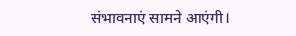संभावनाएं सामने आएंगी।